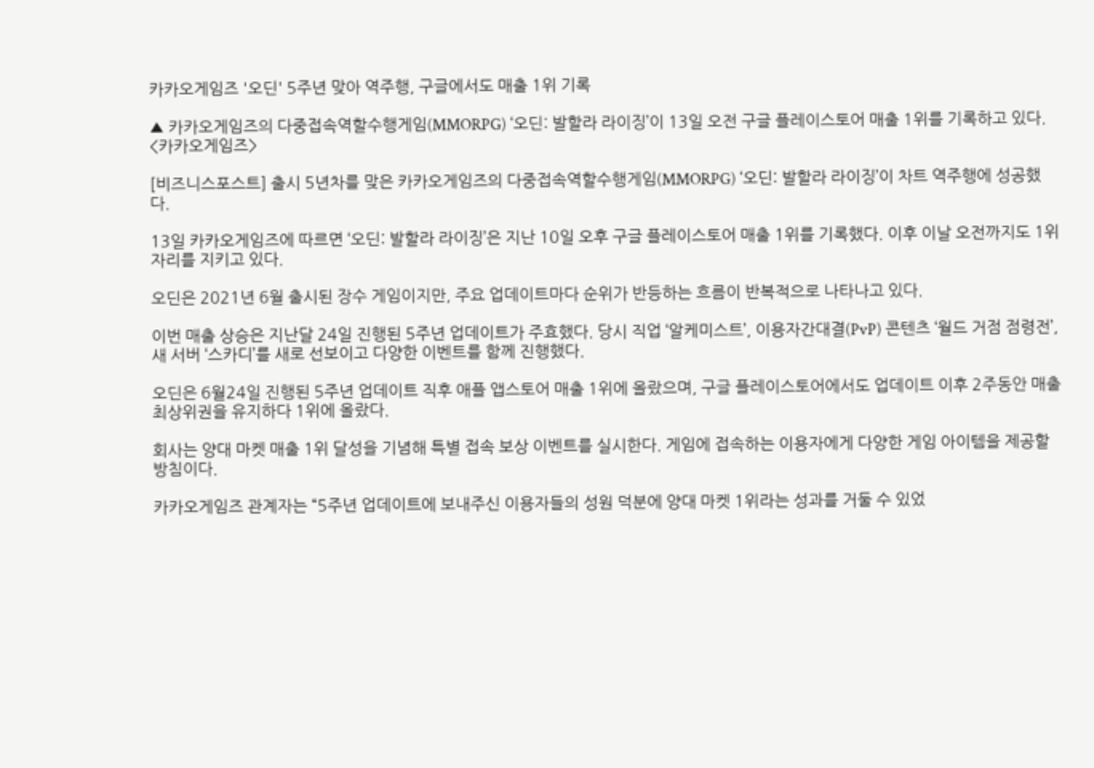카카오게임즈 '오딘' 5주년 맞아 역주행, 구글에서도 매출 1위 기록

▲ 카카오게임즈의 다중접속역할수행게임(MMORPG) ‘오딘: 발할라 라이징’이 13일 오전 구글 플레이스토어 매출 1위를 기록하고 있다. <카카오게임즈>

[비즈니스포스트] 출시 5년차를 맞은 카카오게임즈의 다중접속역할수행게임(MMORPG) ‘오딘: 발할라 라이징’이 차트 역주행에 성공했다.

13일 카카오게임즈에 따르면 ‘오딘: 발할라 라이징’은 지난 10일 오후 구글 플레이스토어 매출 1위를 기록했다. 이후 이날 오전까지도 1위 자리를 지키고 있다.

오딘은 2021년 6월 출시된 장수 게임이지만, 주요 업데이트마다 순위가 반등하는 흐름이 반복적으로 나타나고 있다.

이번 매출 상승은 지난달 24일 진행된 5주년 업데이트가 주효했다. 당시 직업 ‘알케미스트’, 이용자간대결(PvP) 콘텐츠 ‘월드 거점 점령전’, 새 서버 ‘스카디’를 새로 선보이고 다양한 이벤트를 함께 진행했다.

오딘은 6월24일 진행된 5주년 업데이트 직후 애플 앱스토어 매출 1위에 올랐으며, 구글 플레이스토어에서도 업데이트 이후 2주동안 매출 최상위권을 유지하다 1위에 올랐다.

회사는 양대 마켓 매출 1위 달성을 기념해 특별 접속 보상 이벤트를 실시한다. 게임에 접속하는 이용자에게 다양한 게임 아이템을 제공할 방침이다.

카카오게임즈 관계자는 “5주년 업데이트에 보내주신 이용자들의 성원 덕분에 양대 마켓 1위라는 성과를 거둘 수 있었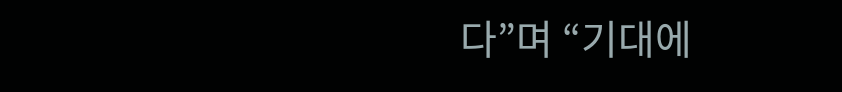다”며 “기대에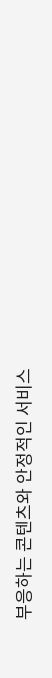부응하는 콘텐츠와 안정적인 서비스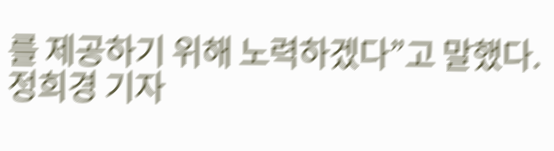를 제공하기 위해 노력하겠다”고 말했다. 정희경 기자